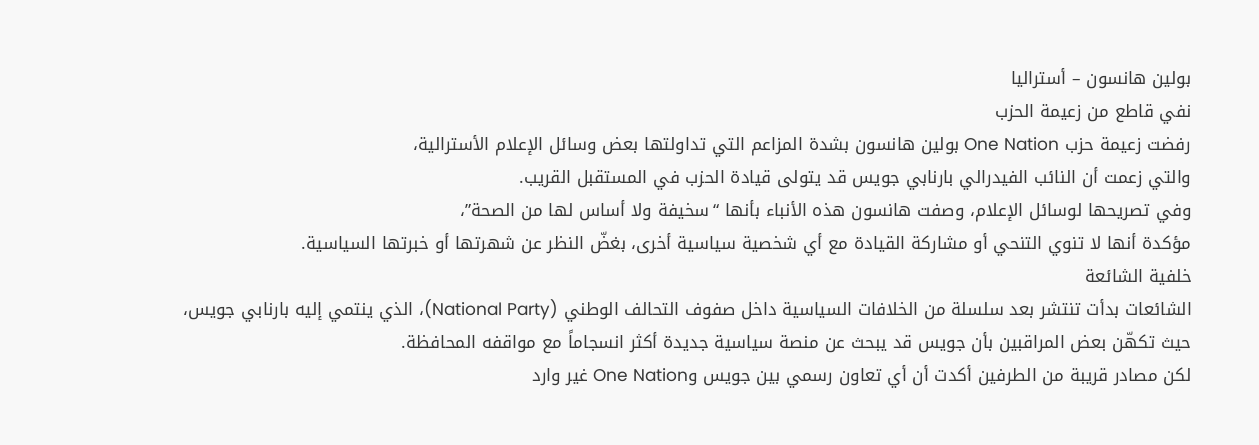بولين هانسون – أستراليا
نفي قاطع من زعيمة الحزب
رفضت زعيمة حزب One Nation بولين هانسون بشدة المزاعم التي تداولتها بعض وسائل الإعلام الأسترالية،
والتي زعمت أن النائب الفيدرالي بارنابي جويس قد يتولى قيادة الحزب في المستقبل القريب.
وفي تصريحها لوسائل الإعلام، وصفت هانسون هذه الأنباء بأنها “سخيفة ولا أساس لها من الصحة”،
مؤكدة أنها لا تنوي التنحي أو مشاركة القيادة مع أي شخصية سياسية أخرى، بغضّ النظر عن شهرتها أو خبرتها السياسية.
خلفية الشائعة
الشائعات بدأت تنتشر بعد سلسلة من الخلافات السياسية داخل صفوف التحالف الوطني (National Party)، الذي ينتمي إليه بارنابي جويس،
حيث تكهّن بعض المراقبين بأن جويس قد يبحث عن منصة سياسية جديدة أكثر انسجاماً مع مواقفه المحافظة.
لكن مصادر قريبة من الطرفين أكدت أن أي تعاون رسمي بين جويس وOne Nation غير وارد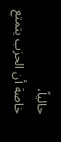حالياً،
خاصة أن الحزب يتمتع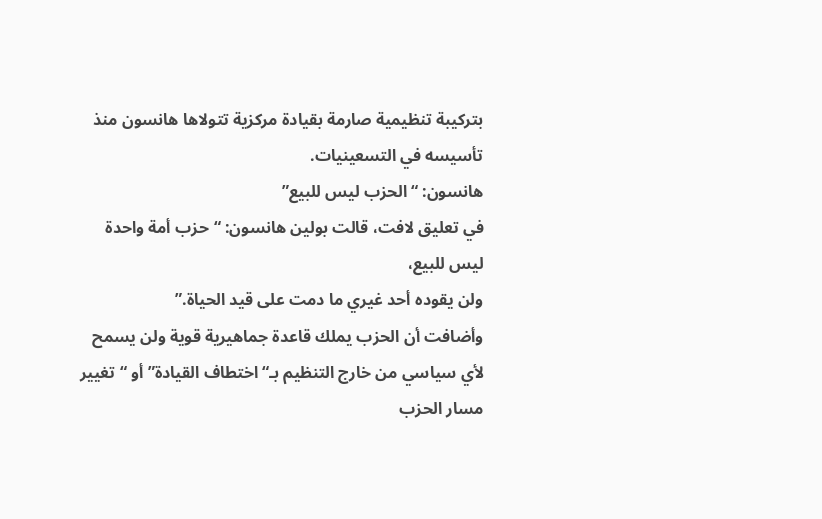بتركيبة تنظيمية صارمة بقيادة مركزية تتولاها هانسون منذ تأسيسه في التسعينيات.
هانسون: “الحزب ليس للبيع”
في تعليق لافت، قالت بولين هانسون: “حزب أمة واحدة ليس للبيع،
ولن يقوده أحد غيري ما دمت على قيد الحياة.”
وأضافت أن الحزب يملك قاعدة جماهيرية قوية ولن يسمح لأي سياسي من خارج التنظيم بـ“اختطاف القيادة” أو “تغيير مسار الحزب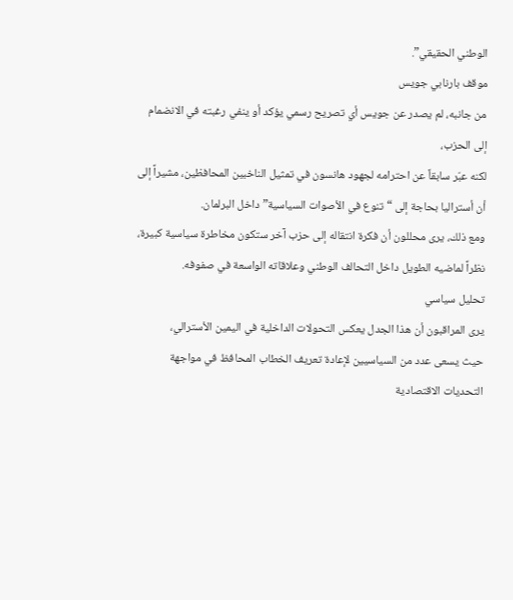الوطني الحقيقي”.
موقف بارنابي جويس
من جانبه، لم يصدر عن جويس أي تصريح رسمي يؤكد أو ينفي رغبته في الانضمام إلى الحزب،
لكنه عبّر سابقاً عن احترامه لجهود هانسون في تمثيل الناخبين المحافظين، مشيراً إلى أن أستراليا بحاجة إلى “تنوع في الأصوات السياسية” داخل البرلمان.
ومع ذلك، يرى محللون أن فكرة انتقاله إلى حزب آخر ستكون مخاطرة سياسية كبيرة،
نظراً لماضيه الطويل داخل التحالف الوطني وعلاقاته الواسعة في صفوفه.
تحليل سياسي
يرى المراقبون أن هذا الجدل يعكس التحولات الداخلية في اليمين الأسترالي،
حيث يسعى عدد من السياسيين لإعادة تعريف الخطاب المحافظ في مواجهة التحديات الاقتصادية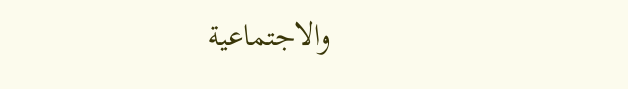والاجتماعية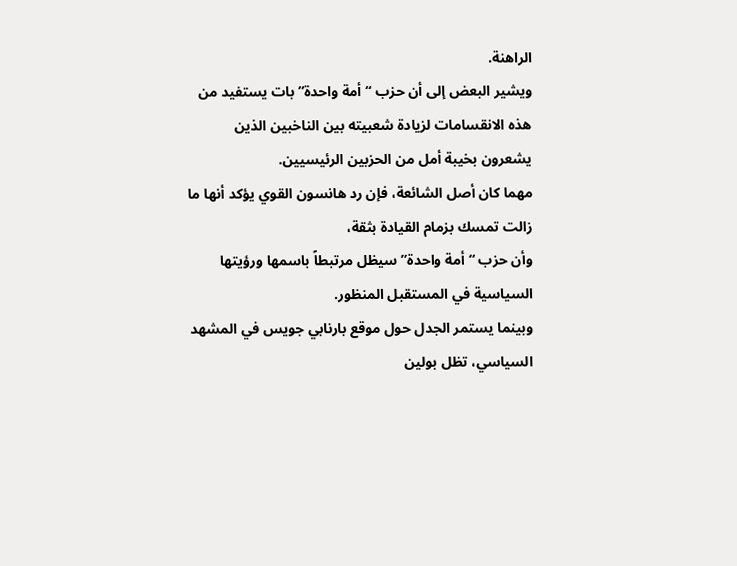الراهنة.
ويشير البعض إلى أن حزب “أمة واحدة” بات يستفيد من هذه الانقسامات لزيادة شعبيته بين الناخبين الذين يشعرون بخيبة أمل من الحزبين الرئيسيين.
مهما كان أصل الشائعة، فإن رد هانسون القوي يؤكد أنها ما زالت تمسك بزمام القيادة بثقة،
وأن حزب “أمة واحدة” سيظل مرتبطاً باسمها ورؤيتها السياسية في المستقبل المنظور.
وبينما يستمر الجدل حول موقع بارنابي جويس في المشهد السياسي، تظل بولين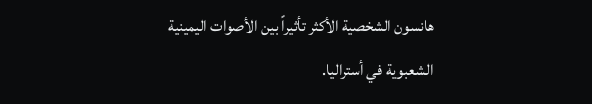هانسون الشخصية الأكثر تأثيراً بين الأصوات اليمينية الشعبوية في أستراليا.